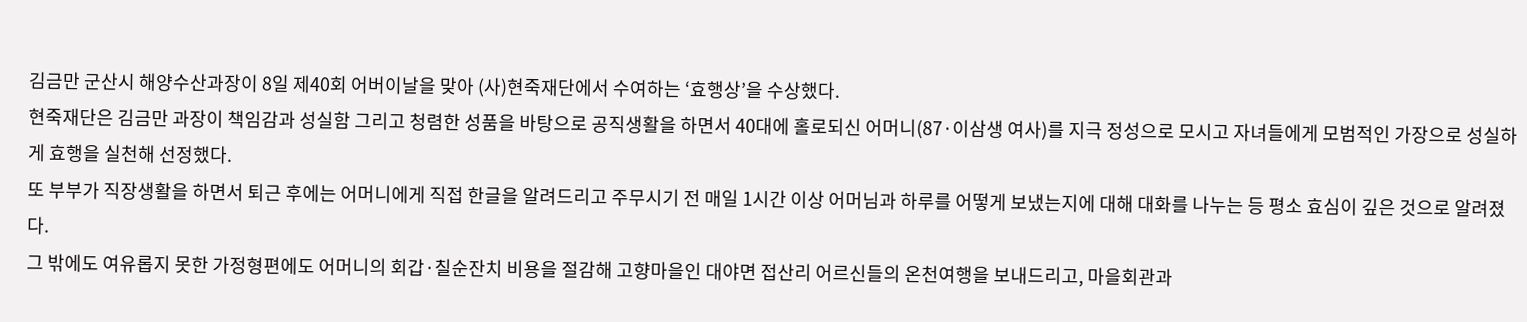김금만 군산시 해양수산과장이 8일 제40회 어버이날을 맞아 (사)현죽재단에서 수여하는 ‘효행상’을 수상했다.
현죽재단은 김금만 과장이 책임감과 성실함 그리고 청렴한 성품을 바탕으로 공직생활을 하면서 40대에 홀로되신 어머니(87·이삼생 여사)를 지극 정성으로 모시고 자녀들에게 모범적인 가장으로 성실하게 효행을 실천해 선정했다.
또 부부가 직장생활을 하면서 퇴근 후에는 어머니에게 직접 한글을 알려드리고 주무시기 전 매일 1시간 이상 어머님과 하루를 어떻게 보냈는지에 대해 대화를 나누는 등 평소 효심이 깊은 것으로 알려졌다.
그 밖에도 여유롭지 못한 가정형편에도 어머니의 회갑·칠순잔치 비용을 절감해 고향마을인 대야면 접산리 어르신들의 온천여행을 보내드리고, 마을회관과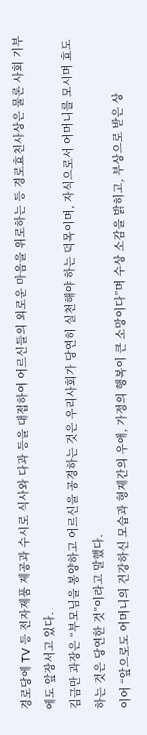경로당에 TV 등 전자제품 제공과 수시로 식사와 다과 등을 대접하여 어르신들의 외로운 마음을 위로하는 등 경로효친사상은 물론 사회 기부에도 앞장서고 있다.
김금만 과장은 “부모님을 봉양하고 어르신을 공경하는 것은 우리사회가 당연히 실천해야 하는 덕목이며, 자식으로서 어머니를 모시며 효도하는 것은 당연한 것”이라고 말했다.
이어 “앞으로도 어머니의 건강하신 모습과 형제간의 우애, 가정의 행복이 큰 소망이다”며 수상 소감을 밝히고, 부상으로 받은 상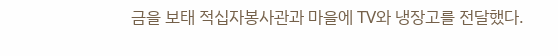금을 보태 적십자봉사관과 마을에 TV와 냉장고를 전달했다.